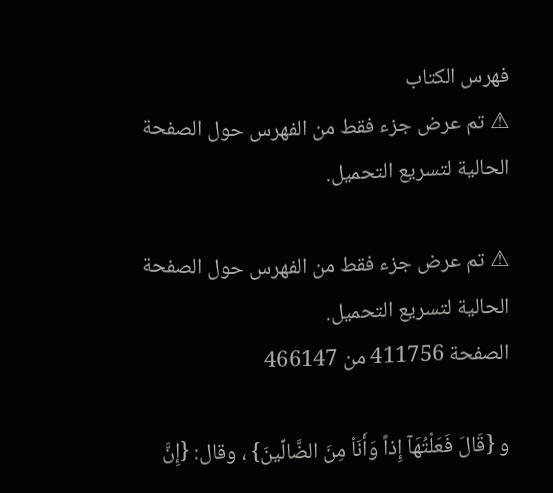فهرس الكتاب
⚠ تم عرض جزء فقط من الفهرس حول الصفحة الحالية لتسريع التحميل.

⚠ تم عرض جزء فقط من الفهرس حول الصفحة الحالية لتسريع التحميل.
الصفحة 411756 من 466147

و {قَالَ فَعَلْتُهَآ إِذاً وَأَنَاْ مِنَ الضَّالِّينَ} ، وقال: {إِنَّ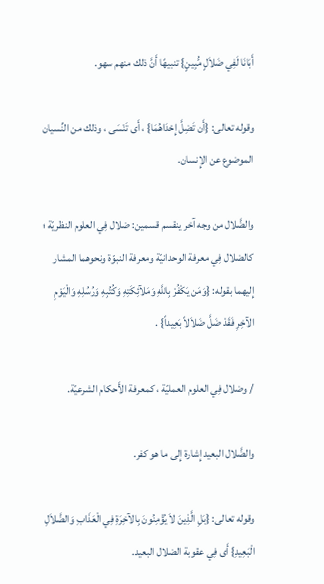أَبَانَا لَفِي ضَلاَلٍ مُّبِينٍ} تنبيهًا أَنَّ ذلك منهم سهو.

وقوله تعالى: {أَن تَضِلَّ إِحْدَاهُمَا} ، أَى تَنْسَى ، وذلك من النِّسيان الموضوع عن الإِنسان.

والضَّلال من وجه آخر ينقسم قسمين: ضلال فِي العلوم النظريّة ؛ كالضلال فِي معرفة الوحدانيّة ومعرفة النبوّة ونحوهما المشار إِليهما بقوله: {وَمَن يَكْفُرْ بِاللَّهِ وَمَلآئِكَتِهِ وَكُتُبِهِ وَرُسُلِهِ وَالْيَوْمِ الآخِرِ فَقَدْ ضَلَّ ضَلاَلاً بَعِيداً} .

/ وضلال فِي العلوم العمليّة ، كمعرفة الأَحكام الشرعيّة.

والضَّلال البعيد إِشارة إِلى ما هو كفر.

وقوله تعالى: {بَلِ الَّذِينَ لاَ يُؤْمِنُونَ بِالآخِرَةِ فِي الْعَذَابِ وَالضَّلاَلِ الْبَعِيدِ} أَى فِي عقوبة الضلال البعيد.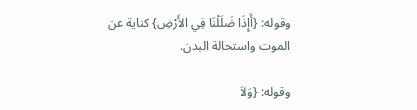وقوله: {أَإِذَا ضَلَلْنَا فِي الأَرْضِ} كناية عن الموت واستحالة البدن.

وقوله: {وَلاَ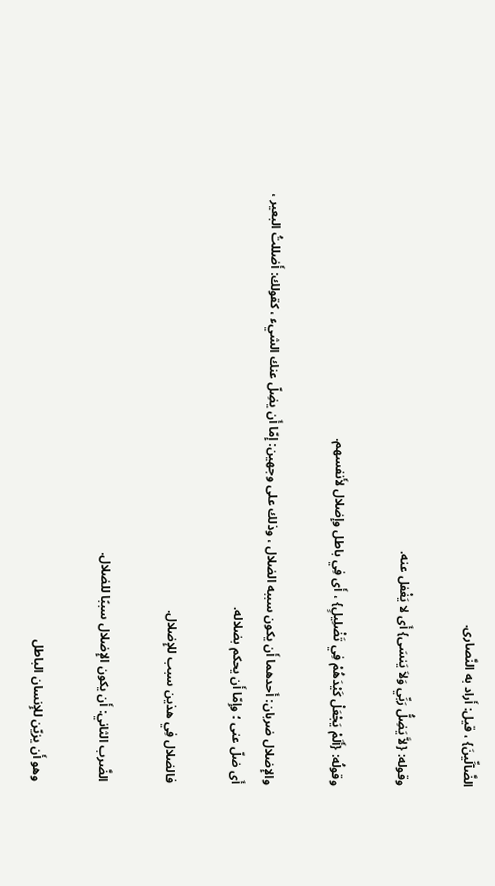الضَّآلِّينَ} ، قيل: أَراد به النَّصارى.

وقوله: {لاَّ يَضِلُّ رَبِّي وَلاَ يَنسَى} أَى لا يَغْفل عنه.

وقولُه: {أَلَمْ يَجْعَلْ كَيْدَهُمْ فِي تَضْلِيلٍ} ، أَى فِي باطل وإِضلال لأَنفسهم.

والإِضلال ضربان: أَحدهما أَن يكون سببه الضلال ، وذلك على وجهين: إِمّا أَن يضِلّ عنك الشيء ، كقولك: أَضللتُ البعير ، أَى ضلّ عنى ؛ وإِمّا أَن يحكم بضلاله.

فالضلال فِي هذين سبب للإِضلال.

الضَّرب الثاني: أَن يكون الإِضلال سببًا للضلال.

وهو أَن يزيّن للإِنسان الباطل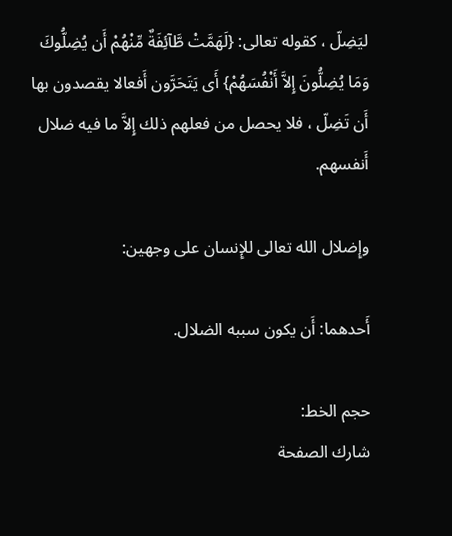ليَضِلّ ، كقوله تعالى: {لَهَمَّتْ طَّآئِفَةٌ مِّنْهُمْ أَن يُضِلُّوكَ وَمَا يُضِلُّونَ إِلاَّ أَنْفُسَهُمْ} أَى يَتَحَرَّون أَفعالا يقصدون بها أَن تَضِلّ ، فلا يحصل من فعلهم ذلك إِلاَّ ما فيه ضلال أَنفسهم.

وإِضلال الله تعالى للإِنسان على وجهين:

أَحدهما: أَن يكون سببه الضلال.

حجم الخط:
شارك الصفحة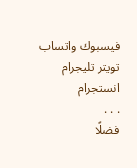فيسبوك واتساب تويتر تليجرام انستجرام
. . .
فضلًا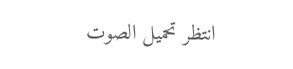انتظر تحميل الصوت